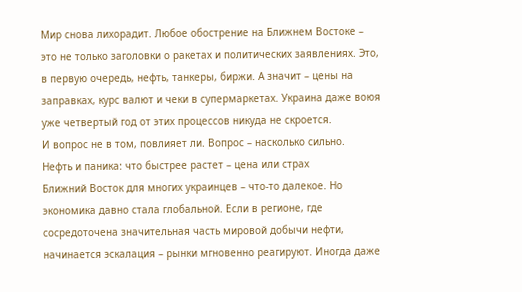Мир снова лихорадит. Любое обострение на Ближнем Востоке – это не только заголовки о ракетах и политических заявлениях. Это, в первую очередь, нефть, танкеры, биржи. А значит – цены на заправках, курс валют и чеки в супермаркетах. Украина даже воюя уже четвертый год от этих процессов никуда не скроется.
И вопрос не в том, повлияет ли. Вопрос – насколько сильно.
Нефть и паника: что быстрее растет – цена или страх
Ближний Восток для многих украинцев – что-то далекое. Но экономика давно стала глобальной. Если в регионе, где сосредоточена значительная часть мировой добычи нефти, начинается эскалация – рынки мгновенно реагируют. Иногда даже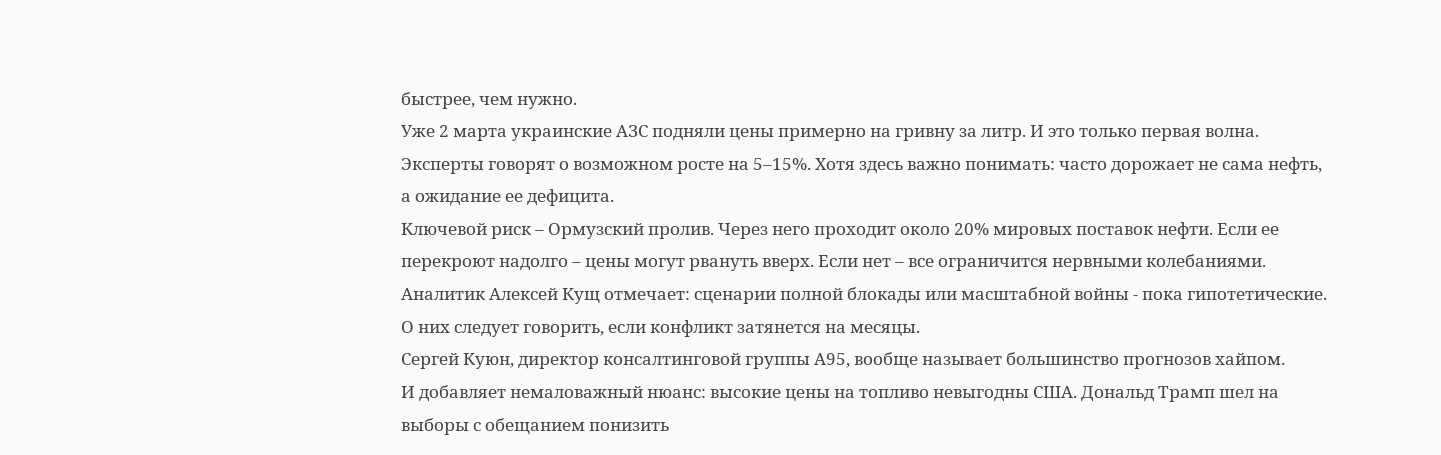быстрее, чем нужно.
Уже 2 марта украинские АЗС подняли цены примерно на гривну за литр. И это только первая волна. Эксперты говорят о возможном росте на 5–15%. Хотя здесь важно понимать: часто дорожает не сама нефть, а ожидание ее дефицита.
Ключевой риск – Ормузский пролив. Через него проходит около 20% мировых поставок нефти. Если ее перекроют надолго – цены могут рвануть вверх. Если нет – все ограничится нервными колебаниями.
Аналитик Алексей Кущ отмечает: сценарии полной блокады или масштабной войны - пока гипотетические. О них следует говорить, если конфликт затянется на месяцы.
Сергей Куюн, директор консалтинговой группы А95, вообще называет большинство прогнозов хайпом.
И добавляет немаловажный нюанс: высокие цены на топливо невыгодны США. Дональд Трамп шел на выборы с обещанием понизить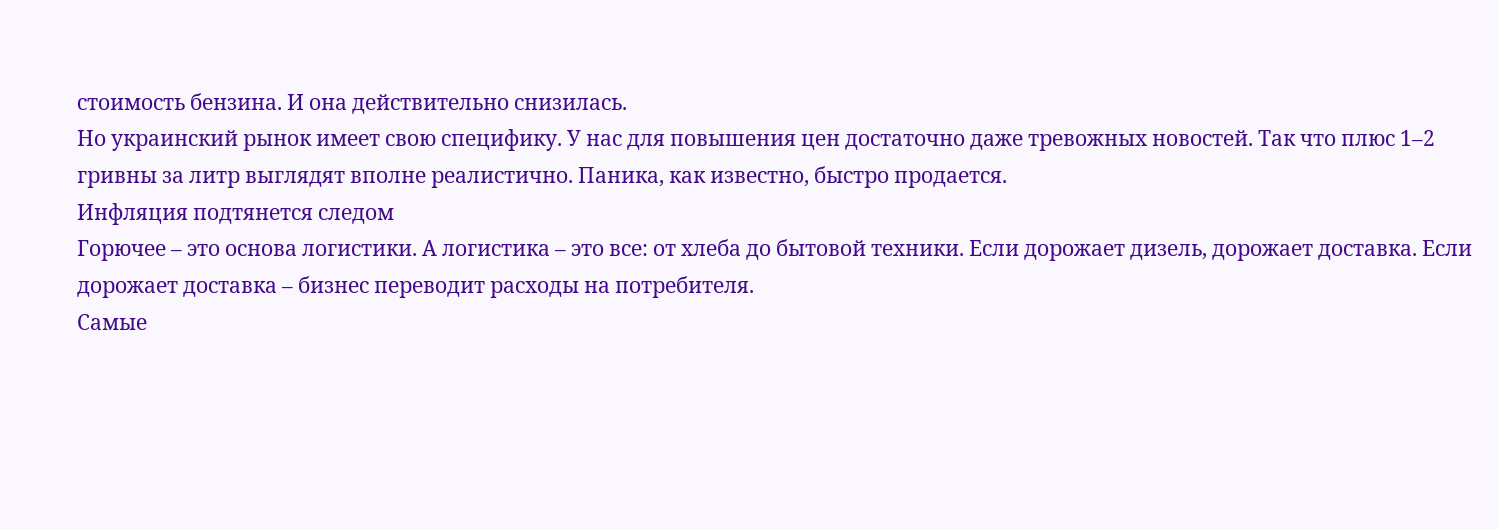стоимость бензина. И она действительно снизилась.
Но украинский рынок имеет свою специфику. У нас для повышения цен достаточно даже тревожных новостей. Так что плюс 1–2 гривны за литр выглядят вполне реалистично. Паника, как известно, быстро продается.
Инфляция подтянется следом
Горючее – это основа логистики. А логистика – это все: от хлеба до бытовой техники. Если дорожает дизель, дорожает доставка. Если дорожает доставка – бизнес переводит расходы на потребителя.
Самые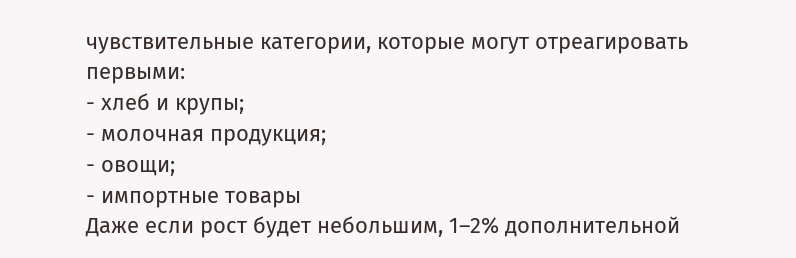чувствительные категории, которые могут отреагировать первыми:
- хлеб и крупы;
- молочная продукция;
- овощи;
- импортные товары
Даже если рост будет небольшим, 1–2% дополнительной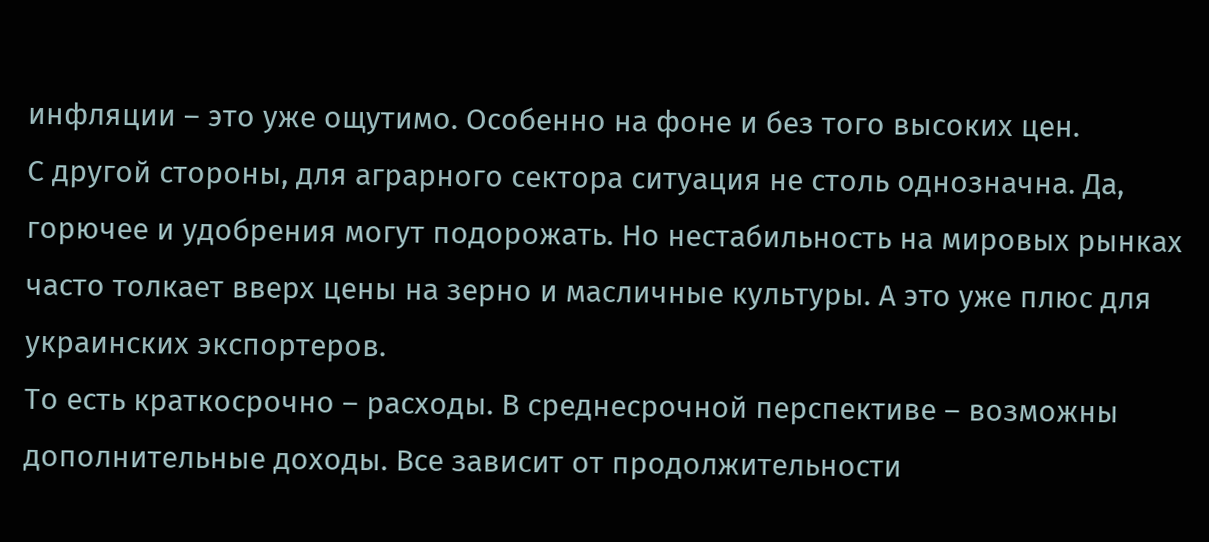инфляции – это уже ощутимо. Особенно на фоне и без того высоких цен.
С другой стороны, для аграрного сектора ситуация не столь однозначна. Да, горючее и удобрения могут подорожать. Но нестабильность на мировых рынках часто толкает вверх цены на зерно и масличные культуры. А это уже плюс для украинских экспортеров.
То есть краткосрочно – расходы. В среднесрочной перспективе – возможны дополнительные доходы. Все зависит от продолжительности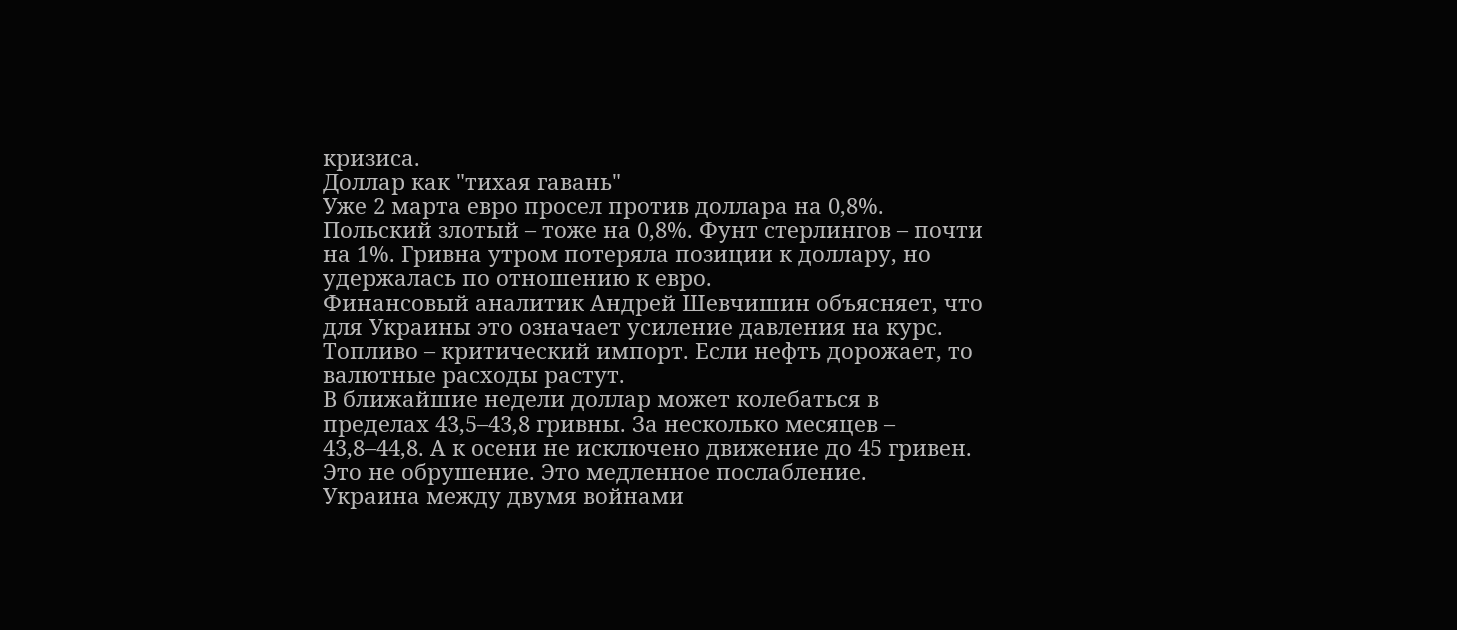кризиса.
Доллар как "тихая гавань"
Уже 2 марта евро просел против доллара на 0,8%. Польский злотый – тоже на 0,8%. Фунт стерлингов – почти на 1%. Гривна утром потеряла позиции к доллару, но удержалась по отношению к евро.
Финансовый аналитик Андрей Шевчишин объясняет, что для Украины это означает усиление давления на курс. Топливо – критический импорт. Если нефть дорожает, то валютные расходы растут.
В ближайшие недели доллар может колебаться в пределах 43,5–43,8 гривны. За несколько месяцев – 43,8–44,8. А к осени не исключено движение до 45 гривен.
Это не обрушение. Это медленное послабление.
Украина между двумя войнами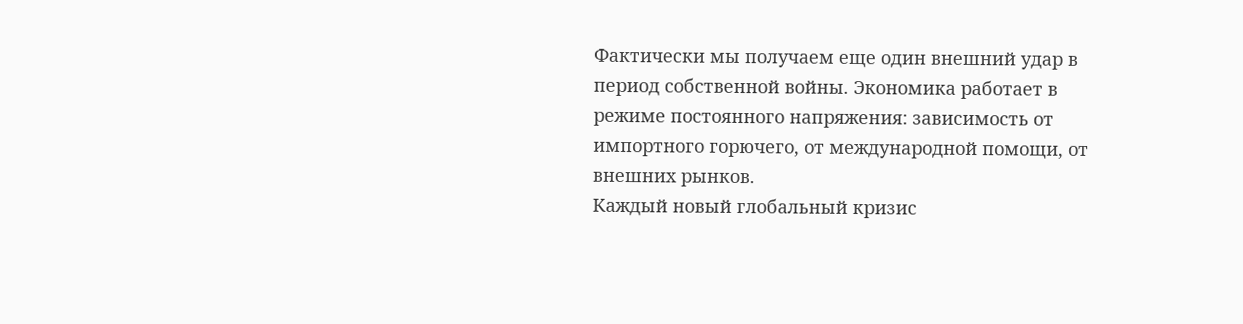Фактически мы получаем еще один внешний удар в период собственной войны. Экономика работает в режиме постоянного напряжения: зависимость от импортного горючего, от международной помощи, от внешних рынков.
Каждый новый глобальный кризис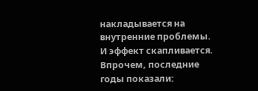накладывается на внутренние проблемы. И эффект скапливается.
Впрочем, последние годы показали: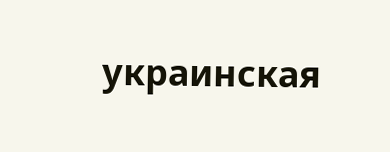украинская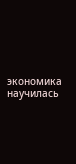экономика научилась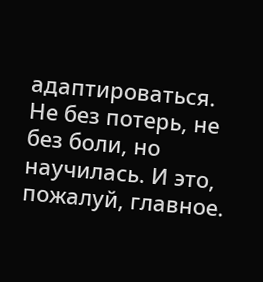адаптироваться. Не без потерь, не без боли, но научилась. И это, пожалуй, главное.